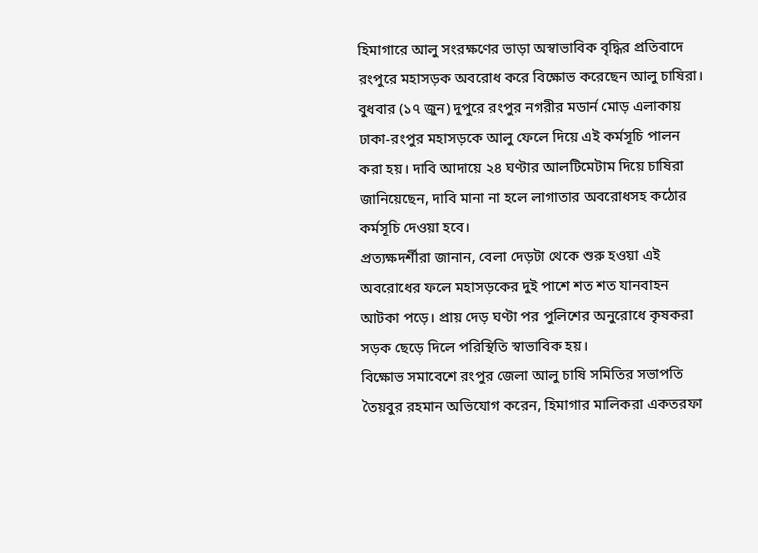হিমাগারে আলু সংরক্ষণের ভাড়া অস্বাভাবিক বৃদ্ধির প্রতিবাদে রংপুরে মহাসড়ক অবরোধ করে বিক্ষোভ করেছেন আলু চাষিরা। বুধবার (১৭ জুন) দুপুরে রংপুর নগরীর মডার্ন মোড় এলাকায় ঢাকা-রংপুর মহাসড়কে আলু ফেলে দিয়ে এই কর্মসূচি পালন করা হয়। দাবি আদায়ে ২৪ ঘণ্টার আলটিমেটাম দিয়ে চাষিরা জানিয়েছেন, দাবি মানা না হলে লাগাতার অবরোধসহ কঠোর কর্মসূচি দেওয়া হবে।
প্রত্যক্ষদর্শীরা জানান, বেলা দেড়টা থেকে শুরু হওয়া এই অবরোধের ফলে মহাসড়কের দুই পাশে শত শত যানবাহন আটকা পড়ে। প্রায় দেড় ঘণ্টা পর পুলিশের অনুরোধে কৃষকরা সড়ক ছেড়ে দিলে পরিস্থিতি স্বাভাবিক হয়।
বিক্ষোভ সমাবেশে রংপুর জেলা আলু চাষি সমিতির সভাপতি তৈয়বুর রহমান অভিযোগ করেন, হিমাগার মালিকরা একতরফা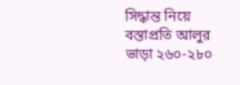সিদ্ধান্ত নিয়ে বস্তাপ্রতি আলুর ভাড়া ২৬০-২৮০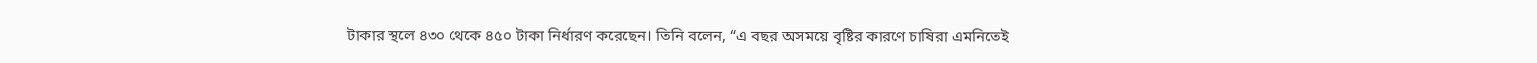টাকার স্থলে ৪৩০ থেকে ৪৫০ টাকা নির্ধারণ করেছেন। তিনি বলেন, “এ বছর অসময়ে বৃষ্টির কারণে চাষিরা এমনিতেই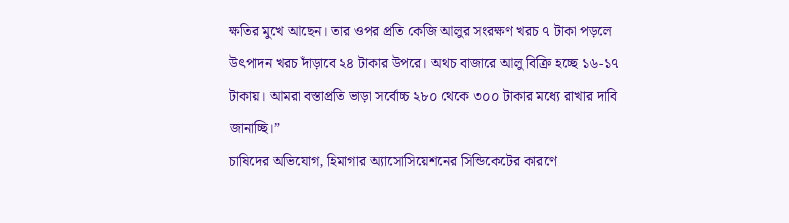ক্ষতির মুখে আছেন। তার ওপর প্রতি কেজি আলুর সংরক্ষণ খরচ ৭ টাকা পড়লে উৎপাদন খরচ দাঁড়াবে ২৪ টাকার উপরে। অথচ বাজারে আলু বিক্রি হচ্ছে ১৬-১৭ টাকায়। আমরা বস্তাপ্রতি ভাড়া সর্বোচ্চ ২৮০ থেকে ৩০০ টাকার মধ্যে রাখার দাবি জানাচ্ছি।”
চাষিদের অভিযোগ, হিমাগার অ্যাসোসিয়েশনের সিন্ডিকেটের কারণে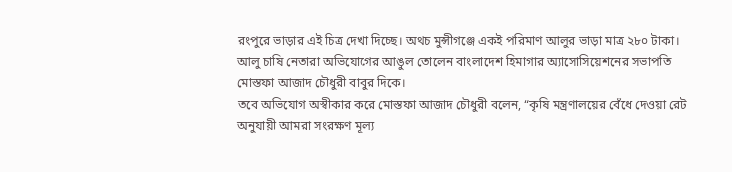রংপুরে ভাড়ার এই চিত্র দেখা দিচ্ছে। অথচ মুন্সীগঞ্জে একই পরিমাণ আলুর ভাড়া মাত্র ২৮০ টাকা। আলু চাষি নেতারা অভিযোগের আঙুল তোলেন বাংলাদেশ হিমাগার অ্যাসোসিয়েশনের সভাপতি মোস্তফা আজাদ চৌধুরী বাবুর দিকে।
তবে অভিযোগ অস্বীকার করে মোস্তফা আজাদ চৌধুরী বলেন, “কৃষি মন্ত্রণালয়ের বেঁধে দেওয়া রেট অনুযায়ী আমরা সংরক্ষণ মূল্য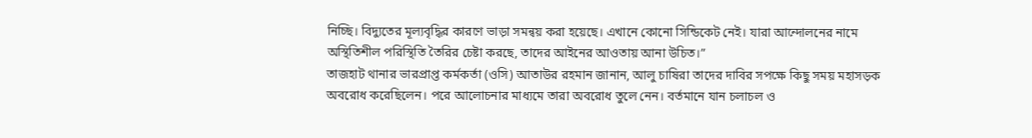নিচ্ছি। বিদ্যুতের মূল্যবৃদ্ধির কারণে ভাড়া সমন্বয় করা হয়েছে। এখানে কোনো সিন্ডিকেট নেই। যারা আন্দোলনের নামে অস্থিতিশীল পরিস্থিতি তৈরির চেষ্টা করছে, তাদের আইনের আওতায় আনা উচিত।”
তাজহাট থানার ভারপ্রাপ্ত কর্মকর্তা (ওসি) আতাউর রহমান জানান, আলু চাষিরা তাদের দাবির সপক্ষে কিছু সময় মহাসড়ক অবরোধ করেছিলেন। পরে আলোচনার মাধ্যমে তারা অবরোধ তুলে নেন। বর্তমানে যান চলাচল ও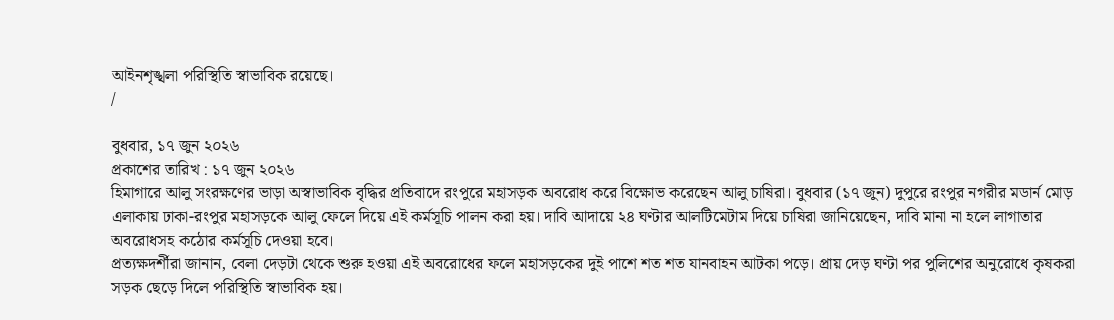আইনশৃঙ্খলা পরিস্থিতি স্বাভাবিক রয়েছে।
/

বুধবার, ১৭ জুন ২০২৬
প্রকাশের তারিখ : ১৭ জুন ২০২৬
হিমাগারে আলু সংরক্ষণের ভাড়া অস্বাভাবিক বৃদ্ধির প্রতিবাদে রংপুরে মহাসড়ক অবরোধ করে বিক্ষোভ করেছেন আলু চাষিরা। বুধবার (১৭ জুন) দুপুরে রংপুর নগরীর মডার্ন মোড় এলাকায় ঢাকা-রংপুর মহাসড়কে আলু ফেলে দিয়ে এই কর্মসূচি পালন করা হয়। দাবি আদায়ে ২৪ ঘণ্টার আলটিমেটাম দিয়ে চাষিরা জানিয়েছেন, দাবি মানা না হলে লাগাতার অবরোধসহ কঠোর কর্মসূচি দেওয়া হবে।
প্রত্যক্ষদর্শীরা জানান, বেলা দেড়টা থেকে শুরু হওয়া এই অবরোধের ফলে মহাসড়কের দুই পাশে শত শত যানবাহন আটকা পড়ে। প্রায় দেড় ঘণ্টা পর পুলিশের অনুরোধে কৃষকরা সড়ক ছেড়ে দিলে পরিস্থিতি স্বাভাবিক হয়।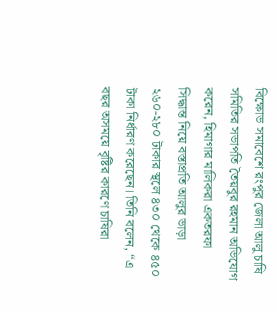বিক্ষোভ সমাবেশে রংপুর জেলা আলু চাষি সমিতির সভাপতি তৈয়বুর রহমান অভিযোগ করেন, হিমাগার মালিকরা একতরফা সিদ্ধান্ত নিয়ে বস্তাপ্রতি আলুর ভাড়া ২৬০-২৮০ টাকার স্থলে ৪৩০ থেকে ৪৫০ টাকা নির্ধারণ করেছেন। তিনি বলেন, “এ বছর অসময়ে বৃষ্টির কারণে চাষিরা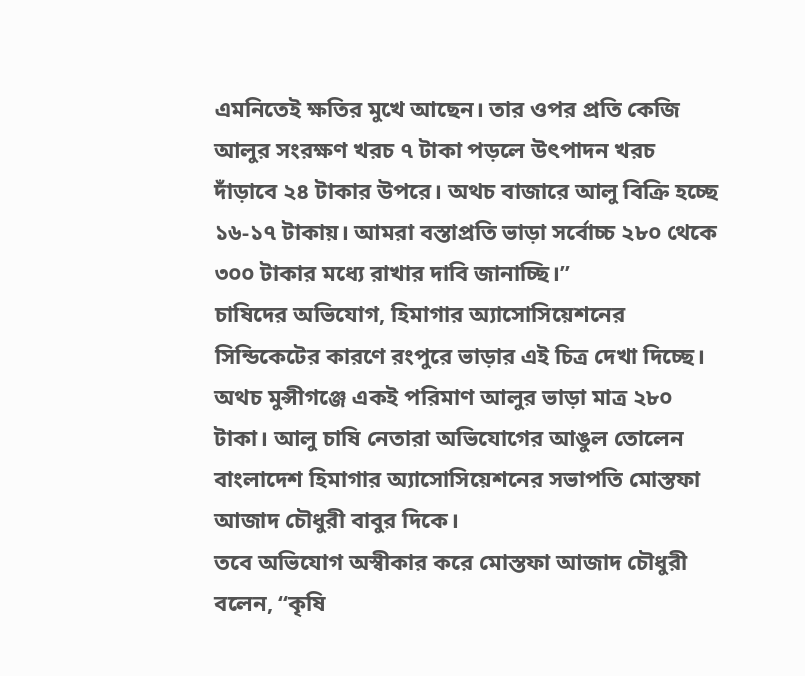এমনিতেই ক্ষতির মুখে আছেন। তার ওপর প্রতি কেজি আলুর সংরক্ষণ খরচ ৭ টাকা পড়লে উৎপাদন খরচ দাঁড়াবে ২৪ টাকার উপরে। অথচ বাজারে আলু বিক্রি হচ্ছে ১৬-১৭ টাকায়। আমরা বস্তাপ্রতি ভাড়া সর্বোচ্চ ২৮০ থেকে ৩০০ টাকার মধ্যে রাখার দাবি জানাচ্ছি।”
চাষিদের অভিযোগ, হিমাগার অ্যাসোসিয়েশনের সিন্ডিকেটের কারণে রংপুরে ভাড়ার এই চিত্র দেখা দিচ্ছে। অথচ মুন্সীগঞ্জে একই পরিমাণ আলুর ভাড়া মাত্র ২৮০ টাকা। আলু চাষি নেতারা অভিযোগের আঙুল তোলেন বাংলাদেশ হিমাগার অ্যাসোসিয়েশনের সভাপতি মোস্তফা আজাদ চৌধুরী বাবুর দিকে।
তবে অভিযোগ অস্বীকার করে মোস্তফা আজাদ চৌধুরী বলেন, “কৃষি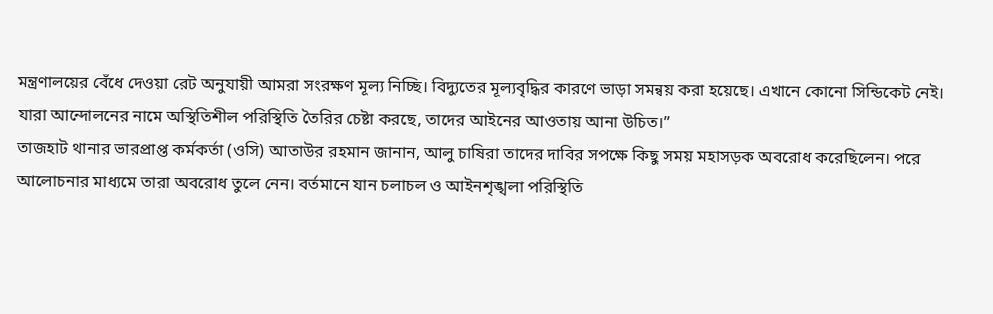মন্ত্রণালয়ের বেঁধে দেওয়া রেট অনুযায়ী আমরা সংরক্ষণ মূল্য নিচ্ছি। বিদ্যুতের মূল্যবৃদ্ধির কারণে ভাড়া সমন্বয় করা হয়েছে। এখানে কোনো সিন্ডিকেট নেই। যারা আন্দোলনের নামে অস্থিতিশীল পরিস্থিতি তৈরির চেষ্টা করছে, তাদের আইনের আওতায় আনা উচিত।”
তাজহাট থানার ভারপ্রাপ্ত কর্মকর্তা (ওসি) আতাউর রহমান জানান, আলু চাষিরা তাদের দাবির সপক্ষে কিছু সময় মহাসড়ক অবরোধ করেছিলেন। পরে আলোচনার মাধ্যমে তারা অবরোধ তুলে নেন। বর্তমানে যান চলাচল ও আইনশৃঙ্খলা পরিস্থিতি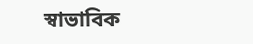স্বাভাবিক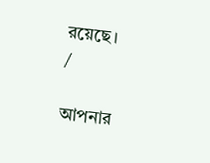রয়েছে।
/

আপনার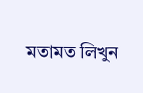মতামত লিখুন